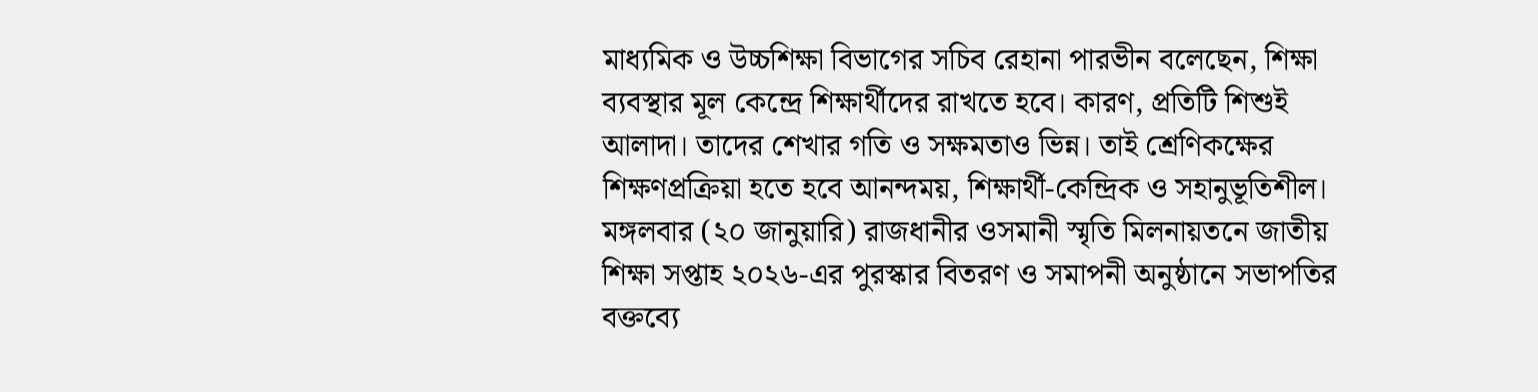মাধ্যমিক ও উচ্চশিক্ষা বিভাগের সচিব রেহানা পারভীন বলেছেন, শিক্ষা ব্যবস্থার মূল কেন্দ্রে শিক্ষার্থীদের রাখতে হবে। কারণ, প্রতিটি শিশুই আলাদা। তাদের শেখার গতি ও সক্ষমতাও ভিন্ন। তাই শ্রেণিকক্ষের শিক্ষণপ্রক্রিয়া হতে হবে আনন্দময়, শিক্ষার্থী-কেন্দ্রিক ও সহানুভূতিশীল।
মঙ্গলবার (২০ জানুয়ারি) রাজধানীর ওসমানী স্মৃতি মিলনায়তনে জাতীয় শিক্ষা সপ্তাহ ২০২৬-এর পুরস্কার বিতরণ ও সমাপনী অনুষ্ঠানে সভাপতির বক্তব্যে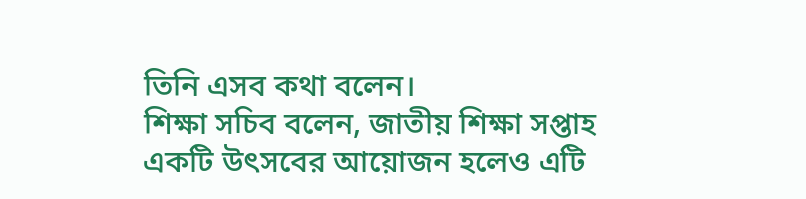তিনি এসব কথা বলেন।
শিক্ষা সচিব বলেন, জাতীয় শিক্ষা সপ্তাহ একটি উৎসবের আয়োজন হলেও এটি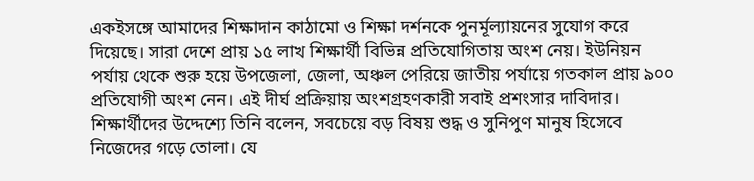একইসঙ্গে আমাদের শিক্ষাদান কাঠামো ও শিক্ষা দর্শনকে পুনর্মূল্যায়নের সুযোগ করে দিয়েছে। সারা দেশে প্রায় ১৫ লাখ শিক্ষার্থী বিভিন্ন প্রতিযোগিতায় অংশ নেয়। ইউনিয়ন পর্যায় থেকে শুরু হয়ে উপজেলা, জেলা, অঞ্চল পেরিয়ে জাতীয় পর্যায়ে গতকাল প্রায় ৯০০ প্রতিযোগী অংশ নেন। এই দীর্ঘ প্রক্রিয়ায় অংশগ্রহণকারী সবাই প্রশংসার দাবিদার।
শিক্ষার্থীদের উদ্দেশ্যে তিনি বলেন, সবচেয়ে বড় বিষয় শুদ্ধ ও সুনিপুণ মানুষ হিসেবে নিজেদের গড়ে তোলা। যে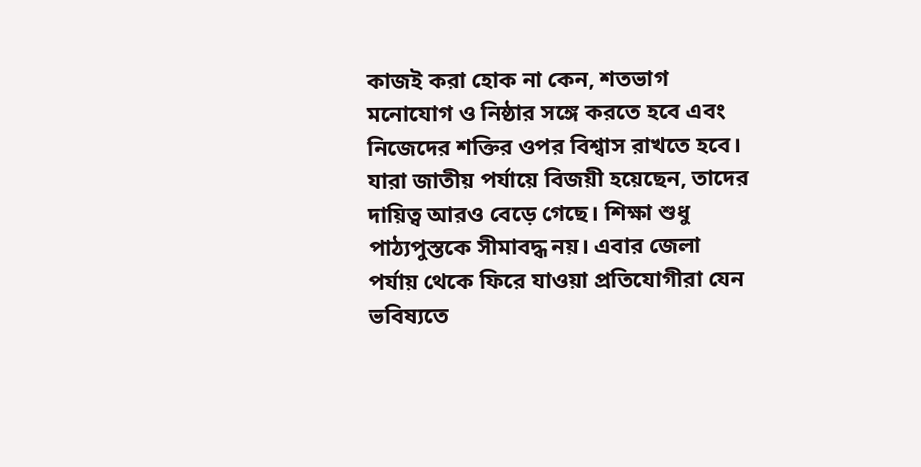কাজই করা হোক না কেন, শতভাগ মনোযোগ ও নিষ্ঠার সঙ্গে করতে হবে এবং নিজেদের শক্তির ওপর বিশ্বাস রাখতে হবে। যারা জাতীয় পর্যায়ে বিজয়ী হয়েছেন, তাদের দায়িত্ব আরও বেড়ে গেছে। শিক্ষা শুধু পাঠ্যপুস্তকে সীমাবদ্ধ নয়। এবার জেলা পর্যায় থেকে ফিরে যাওয়া প্রতিযোগীরা যেন ভবিষ্যতে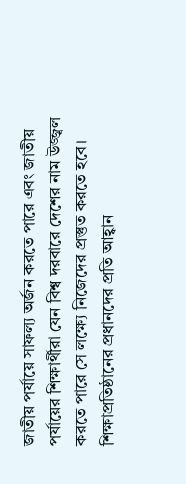জাতীয় পর্যায়ে সাফল্য অর্জন করতে পারে এবং জাতীয় পর্যায়ের শিক্ষার্থীরা যেন বিশ্ব দরবারে দেশের নাম উজ্জ্বল করতে পারে সে লক্ষ্যে নিজেদের প্রস্তুত করতে হবে।
শিক্ষাপ্রতিষ্ঠানের প্রধানদের প্রতি আহ্বান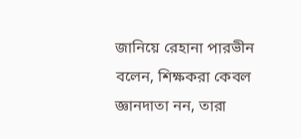জানিয়ে রেহানা পারভীন বলেন, শিক্ষকরা কেবল জ্ঞানদাতা নন, তারা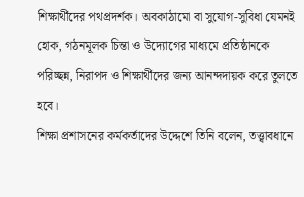শিক্ষার্থীদের পথপ্রদর্শক। অবকাঠামো বা সুযোগ-সুবিধা যেমনই হোক, গঠনমূলক চিন্তা ও উদ্যোগের মাধ্যমে প্রতিষ্ঠানকে পরিচ্ছন্ন, নিরাপদ ও শিক্ষার্থীদের জন্য আনন্দদায়ক করে তুলতে হবে।
শিক্ষা প্রশাসনের কর্মকর্তাদের উদ্দেশে তিনি বলেন, তত্ত্বাবধানে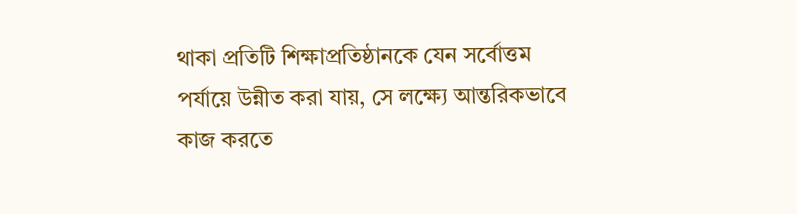থাকা প্রতিটি শিক্ষাপ্রতিষ্ঠানকে যেন সর্বোত্তম পর্যায়ে উন্নীত করা যায়, সে লক্ষ্যে আন্তরিকভাবে কাজ করতে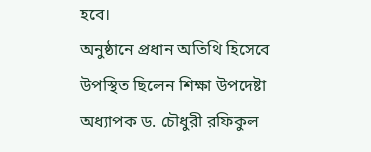হবে।
অনুষ্ঠানে প্রধান অতিথি হিসেবে উপস্থিত ছিলেন শিক্ষা উপদেষ্টা অধ্যাপক ড. চৌধুরী রফিকুল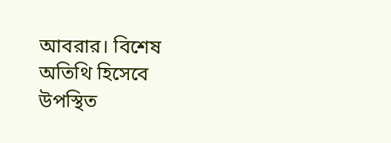আবরার। বিশেষ অতিথি হিসেবে উপস্থিত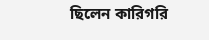ছিলেন কারিগরি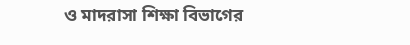ও মাদরাসা শিক্ষা বিভাগের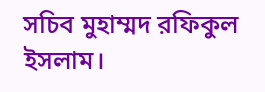সচিব মুহাম্মদ রফিকুল ইসলাম।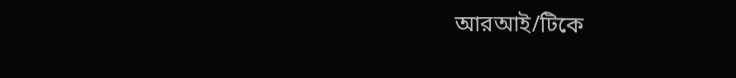আরআই/টিকে